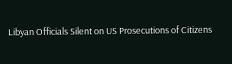Libyan Officials Silent on US Prosecutions of Citizens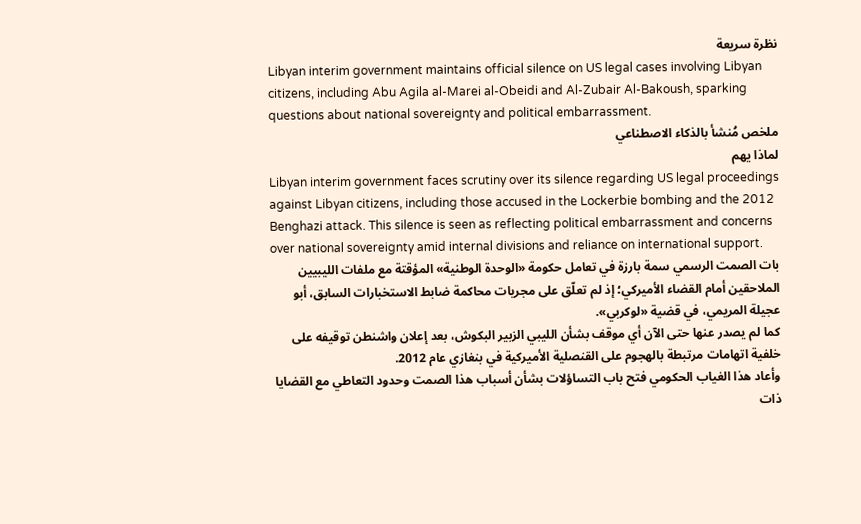نظرة سريعة
Libyan interim government maintains official silence on US legal cases involving Libyan citizens, including Abu Agila al-Marei al-Obeidi and Al-Zubair Al-Bakoush, sparking questions about national sovereignty and political embarrassment.
ملخص مُنشأ بالذكاء الاصطناعي
لماذا يهم
Libyan interim government faces scrutiny over its silence regarding US legal proceedings against Libyan citizens, including those accused in the Lockerbie bombing and the 2012 Benghazi attack. This silence is seen as reflecting political embarrassment and concerns over national sovereignty amid internal divisions and reliance on international support.
بات الصمت الرسمي سمة بارزة في تعامل حكومة «الوحدة الوطنية» المؤقتة مع ملفات الليبيين الملاحقين أمام القضاء الأميركي؛ إذ لم تعلّق على مجريات محاكمة ضابط الاستخبارات السابق، أبو عجيلة المريمي، في قضية «لوكربي».
كما لم يصدر عنها حتى الآن أي موقف بشأن الليبي الزبير البكوش، بعد إعلان واشنطن توقيفه على خلفية اتهامات مرتبطة بالهجوم على القنصلية الأميركية في بنغازي عام 2012.
وأعاد هذا الغياب الحكومي فتح باب التساؤلات بشأن أسباب هذا الصمت وحدود التعاطي مع القضايا ذات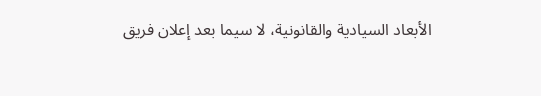الأبعاد السيادية والقانونية، لا سيما بعد إعلان فريق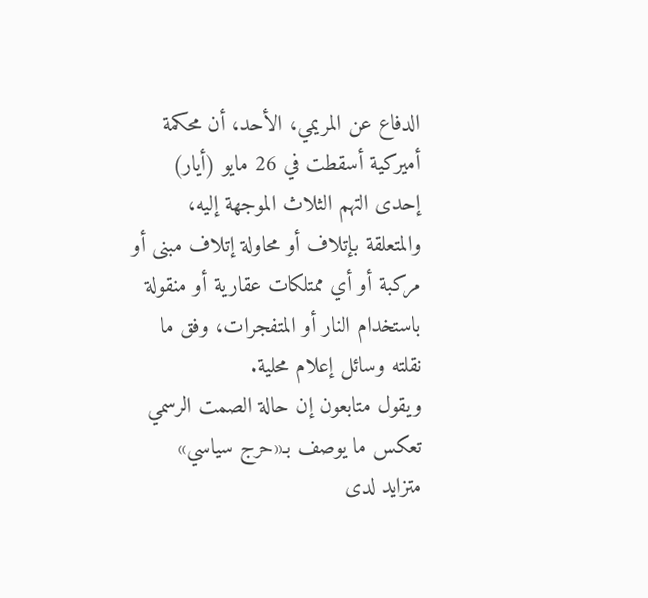الدفاع عن المريمي، الأحد، أن محكمة أميركية أسقطت في 26 مايو (أيار) إحدى التهم الثلاث الموجهة إليه، والمتعلقة بإتلاف أو محاولة إتلاف مبنى أو مركبة أو أي ممتلكات عقارية أو منقولة باستخدام النار أو المتفجرات، وفق ما نقلته وسائل إعلام محلية.
ويقول متابعون إن حالة الصمت الرسمي تعكس ما يوصف بـ«حرج سياسي» متزايد لدى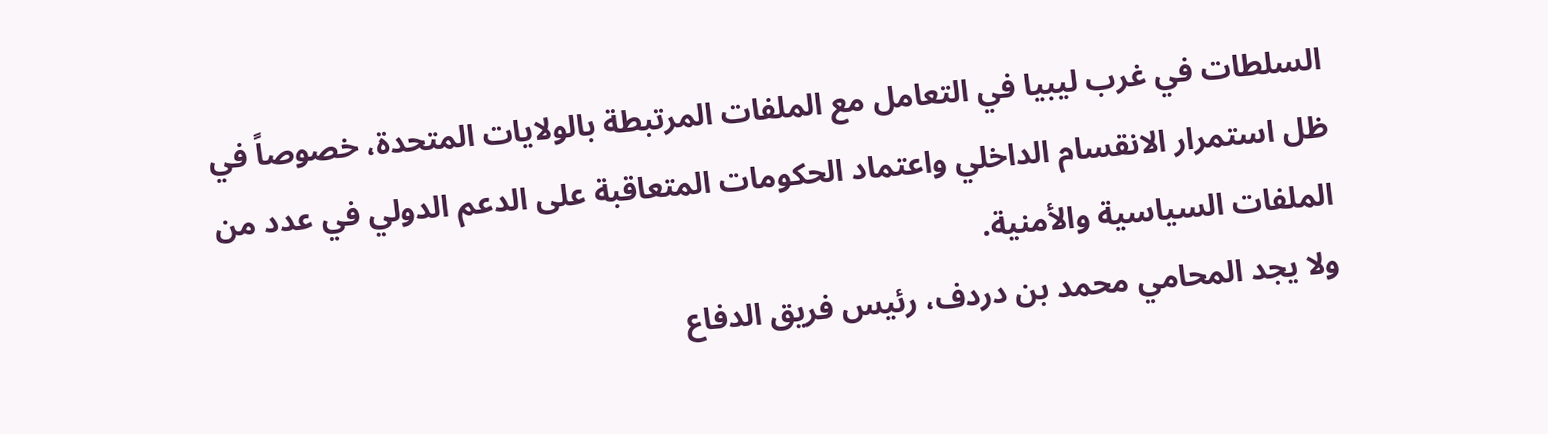السلطات في غرب ليبيا في التعامل مع الملفات المرتبطة بالولايات المتحدة، خصوصاً في ظل استمرار الانقسام الداخلي واعتماد الحكومات المتعاقبة على الدعم الدولي في عدد من الملفات السياسية والأمنية.
ولا يجد المحامي محمد بن دردف، رئيس فريق الدفاع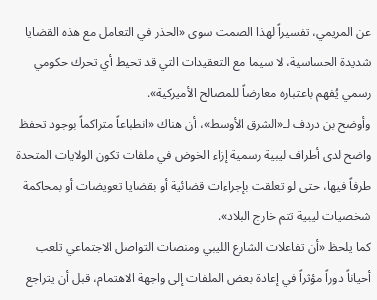عن المريمي، تفسيراً لهذا الصمت سوى «الحذر في التعامل مع هذه القضايا شديدة الحساسية، لا سيما مع التعقيدات التي قد تحيط أي تحرك حكومي رسمي يُفهم باعتباره معارضاً للمصالح الأميركية».
وأوضح بن دردف لـ«الشرق الأوسط»، أن هناك «انطباعاً متراكماً بوجود تحفظ واضح لدى أطراف ليبية رسمية إزاء الخوض في ملفات تكون الولايات المتحدة طرفاً فيها، حتى لو تعلقت بإجراءات قضائية أو بقضايا تعويضات أو بمحاكمة شخصيات ليبية تتم خارج البلاد».
كما يلحظ «أن تفاعلات الشارع الليبي ومنصات التواصل الاجتماعي تلعب أحياناً دوراً مؤثراً في إعادة بعض الملفات إلى واجهة الاهتمام، قبل أن يتراجع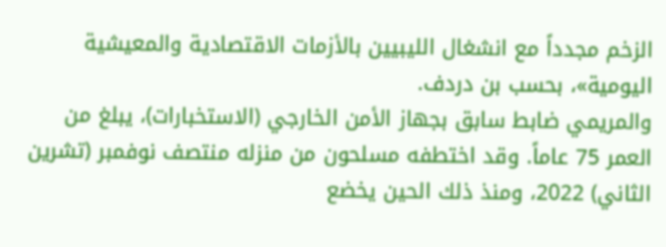الزخم مجدداً مع انشغال الليبيين بالأزمات الاقتصادية والمعيشية اليومية»، بحسب بن دردف.
والمريمي ضابط سابق بجهاز الأمن الخارجي (الاستخبارات)، يبلغ من العمر 75 عاماً. وقد اختطفه مسلحون من منزله منتصف نوفمبر (تشرين الثاني) 2022، ومنذ ذلك الحين يخضع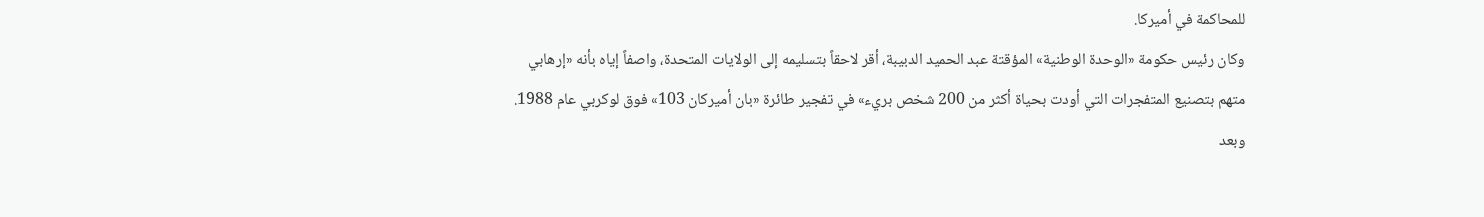للمحاكمة في أميركا.
وكان رئيس حكومة «الوحدة الوطنية» المؤقتة عبد الحميد الدبيبة، أقر لاحقاً بتسليمه إلى الولايات المتحدة، واصفاً إياه بأنه «إرهابي متهم بتصنيع المتفجرات التي أودت بحياة أكثر من 200 شخص بريء» في تفجير طائرة «بان أميركان 103» فوق لوكربي عام 1988.
وبعد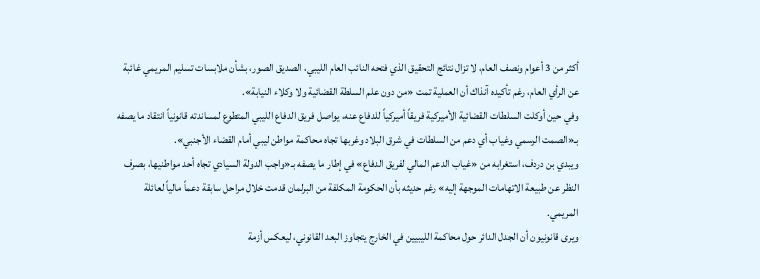أكثر من 3 أعوام ونصف العام، لا تزال نتائج التحقيق الذي فتحه النائب العام الليبي، الصديق الصور، بشأن ملابسات تسليم المريمي غائبة عن الرأي العام، رغم تأكيده آنذاك أن العملية تمت «من دون علم السلطة القضائية ولا وكلاء النيابة».
وفي حين أوكلت السلطات القضائية الأميركية فريقاً أميركياً للدفاع عنه، يواصل فريق الدفاع الليبي المتطوع لمساندته قانونياً انتقاد ما يصفه بـ«الصمت الرسمي وغياب أي دعم من السلطات في شرق البلاد وغربها تجاه محاكمة مواطن ليبي أمام القضاء الأجنبي».
ويبدي بن دردف، استغرابه من «غياب الدعم المالي لفريق الدفاع» في إطار ما يصفه بـ«واجب الدولة السيادي تجاه أحد مواطنيها، بصرف النظر عن طبيعة الاتهامات الموجهة إليه» رغم حديثه بأن الحكومة المكلفة من البرلمان قدمت خلال مراحل سابقة دعماً مالياً لعائلة المريمي.
ويرى قانونيون أن الجدل الدائر حول محاكمة الليبيين في الخارج يتجاوز البعد القانوني، ليعكس أزمة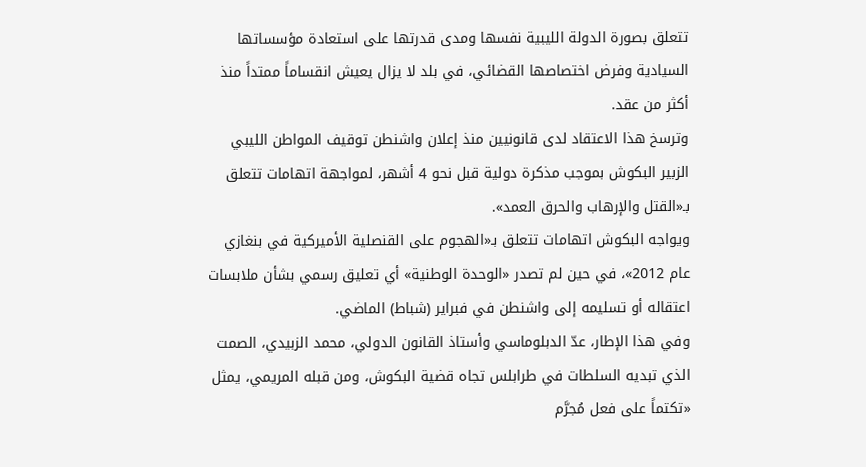تتعلق بصورة الدولة الليبية نفسها ومدى قدرتها على استعادة مؤسساتها السيادية وفرض اختصاصها القضائي، في بلد لا يزال يعيش انقساماً ممتداً منذ أكثر من عقد.
وترسخ هذا الاعتقاد لدى قانونيين منذ إعلان واشنطن توقيف المواطن الليبي الزبير البكوش بموجب مذكرة دولية قبل نحو 4 أشهر، لمواجهة اتهامات تتعلق بـ«القتل والإرهاب والحرق العمد».
ويواجه البكوش اتهامات تتعلق بـ«الهجوم على القنصلية الأميركية في بنغازي عام 2012»، في حين لم تصدر «الوحدة الوطنية» أي تعليق رسمي بشأن ملابسات اعتقاله أو تسليمه إلى واشنطن في فبراير (شباط) الماضي.
وفي هذا الإطار، عدّ الدبلوماسي وأستاذ القانون الدولي، محمد الزبيدي، الصمت الذي تبديه السلطات في طرابلس تجاه قضية البكوش، ومن قبله المريمي، يمثل «تكتماً على فعل مُجرَّم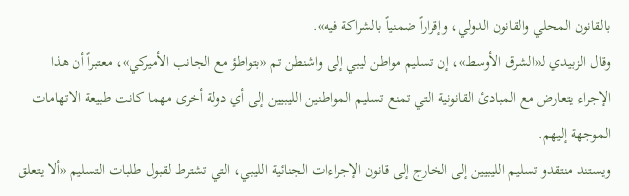بالقانون المحلي والقانون الدولي، وإقراراً ضمنياً بالشراكة فيه».
وقال الزبيدي لـ«الشرق الأوسط»، إن تسليم مواطن ليبي إلى واشنطن تم «بتواطؤ مع الجانب الأميركي»، معتبراً أن هذا الإجراء يتعارض مع المبادئ القانونية التي تمنع تسليم المواطنين الليبيين إلى أي دولة أخرى مهما كانت طبيعة الاتهامات الموجهة إليهم.
ويستند منتقدو تسليم الليبيين إلى الخارج إلى قانون الإجراءات الجنائية الليبي، التي تشترط لقبول طلبات التسليم «ألا يتعلق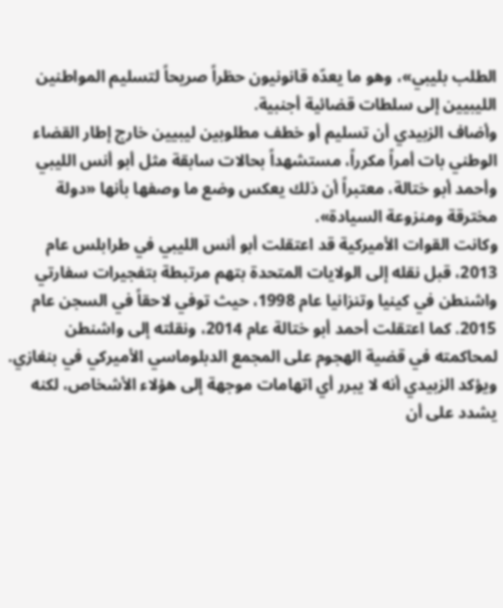الطلب بليبي»، وهو ما يعدّه قانونيون حظراً صريحاً لتسليم المواطنين الليبيين إلى سلطات قضائية أجنبية.
وأضاف الزبيدي أن تسليم أو خطف مطلوبين ليبيين خارج إطار القضاء الوطني بات أمراً مكرراً، مستشهداً بحالات سابقة مثل أبو أنس الليبي وأحمد أبو ختالة، معتبراً أن ذلك يعكس وضع ما وصفها بأنها «دولة مخترقة ومنزوعة السيادة».
وكانت القوات الأميركية قد اعتقلت أبو أنس الليبي في طرابلس عام 2013، قبل نقله إلى الولايات المتحدة بتهم مرتبطة بتفجيرات سفارتي واشنطن في كينيا وتنزانيا عام 1998، حيث توفي لاحقاً في السجن عام 2015. كما اعتقلت أحمد أبو ختالة عام 2014، ونقلته إلى واشنطن لمحاكمته في قضية الهجوم على المجمع الدبلوماسي الأميركي في بنغازي.
ويؤكد الزبيدي أنه لا يبرر أي اتهامات موجهة إلى هؤلاء الأشخاص، لكنه يشدد على أن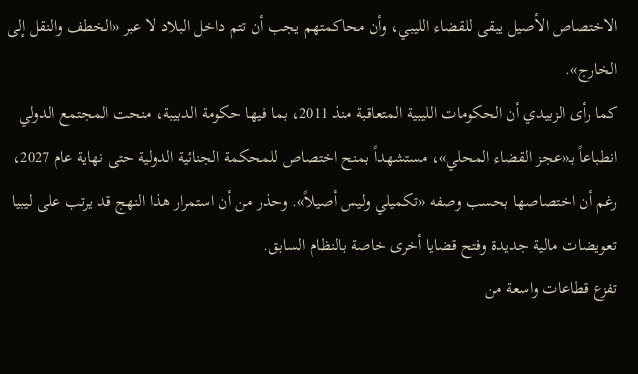الاختصاص الأصيل يبقى للقضاء الليبي، وأن محاكمتهم يجب أن تتم داخل البلاد لا عبر «الخطف والنقل إلى الخارج».
كما رأى الزبيدي أن الحكومات الليبية المتعاقبة منذ 2011، بما فيها حكومة الدبيبة، منحت المجتمع الدولي انطباعاً بـ«عجز القضاء المحلي»، مستشهداً بمنح اختصاص للمحكمة الجنائية الدولية حتى نهاية عام 2027، رغم أن اختصاصها بحسب وصفه «تكميلي وليس أصيلاً». وحذر من أن استمرار هذا النهج قد يرتب على ليبيا تعويضات مالية جديدة وفتح قضايا أخرى خاصة بالنظام السابق.
تفزع قطاعات واسعة من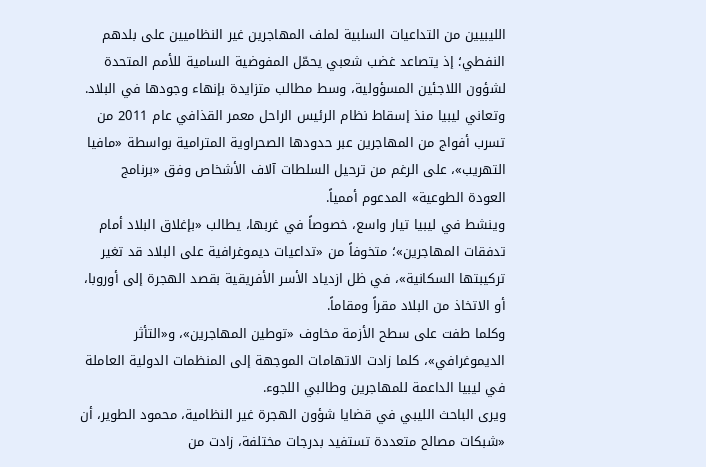الليبيين من التداعيات السلبية لملف المهاجرين غير النظاميين على بلدهم النفطي؛ إذ يتصاعد غضب شعبي يحمّل المفوضية السامية للأمم المتحدة لشؤون اللاجئين المسؤولية، وسط مطالب متزايدة بإنهاء وجودها في البلاد.
وتعاني ليبيا منذ إسقاط نظام الرئيس الراحل معمر القذافي عام 2011 من تسرب أفواج من المهاجرين عبر حدودها الصحراوية المترامية بواسطة «مافيا التهريب»، على الرغم من ترحيل السلطات آلاف الأشخاص وفق «برنامج العودة الطوعية» المدعوم أممياً.
وينشط في ليبيا تيار واسع، خصوصاً في غربها، يطالب «بإغلاق البلاد أمام تدفقات المهاجرين»؛ متخوفاً من «تداعيات ديموغرافية على البلاد قد تغير تركيبتها السكانية»، في ظل ازدياد الأسر الأفريقية بقصد الهجرة إلى أوروبا، أو الاتخاذ من البلاد مقراً ومقاماً.
وكلما طفت على سطح الأزمة مخاوف «توطين المهاجرين»، و«التأثر الديموغرافي»، كلما زادت الاتهامات الموجهة إلى المنظمات الدولية العاملة في ليبيا الداعمة للمهاجرين وطالبي اللجوء.
ويرى الباحث الليبي في قضايا شؤون الهجرة غير النظامية، محمود الطوير، أن «شبكات مصالح متعددة تستفيد بدرجات مختلفة، زادت من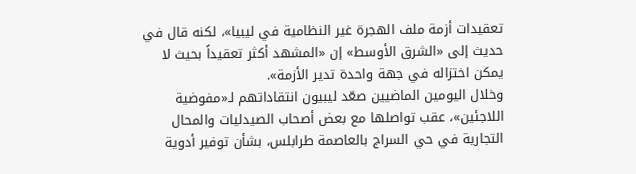تعقيدات أزمة ملف الهجرة غير النظامية في ليبيا»، لكنه قال في حديث إلى «الشرق الأوسط» إن «المشهد أكثر تعقيداً بحيث لا يمكن اختزاله في جهة واحدة تدير الأزمة».
وخلال اليومين الماضيين صعّد ليبيون انتقاداتهم لـ«مفوضية اللاجئين»، عقب تواصلها مع بعض أصحاب الصيدليات والمحال التجارية في حي السراج بالعاصمة طرابلس، بشأن توفير أدوية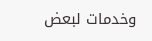وخدمات لبعض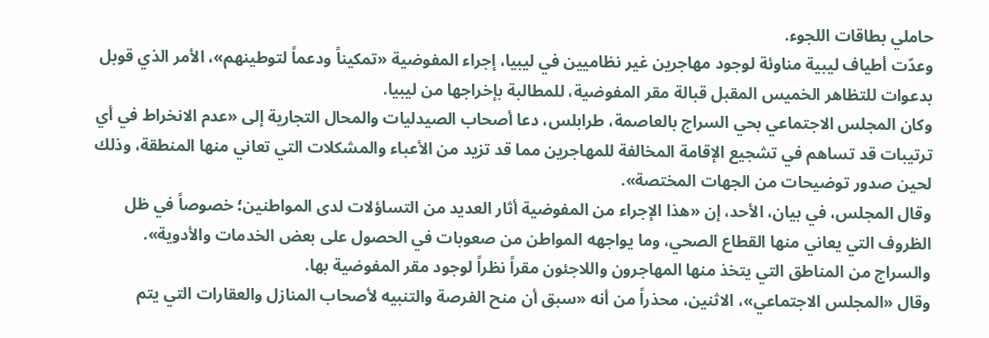حاملي بطاقات اللجوء.
وعدّت أطياف ليبية مناوئة لوجود مهاجرين غير نظاميين في ليبيا، إجراء المفوضية «تمكيناً ودعماً لتوطينهم»، الأمر الذي قوبل بدعوات للتظاهر الخميس المقبل قبالة مقر المفوضية، للمطالبة بإخراجها من ليبيا.
وكان المجلس الاجتماعي بحي السراج بالعاصمة، طرابلس، دعا أصحاب الصيدليات والمحال التجارية إلى «عدم الانخراط في أي ترتيبات قد تساهم في تشجيع الإقامة المخالفة للمهاجرين مما قد تزيد من الأعباء والمشكلات التي تعاني منها المنطقة، وذلك لحين صدور توضيحات من الجهات المختصة».
وقال المجلس، في بيان، الأحد، إن «هذا الإجراء من المفوضية أثار العديد من التساؤلات لدى المواطنين؛ خصوصاً في ظل الظروف التي يعاني منها القطاع الصحي، وما يواجهه المواطن من صعوبات في الحصول على بعض الخدمات والأدوية».
والسراج من المناطق التي يتخذ منها المهاجرون واللاجئون مقراً نظراً لوجود مقر المفوضية بها.
وقال «المجلس الاجتماعي»، الاثنين، محذراً من أنه «سبق أن منح الفرصة والتنبيه لأصحاب المنازل والعقارات التي يتم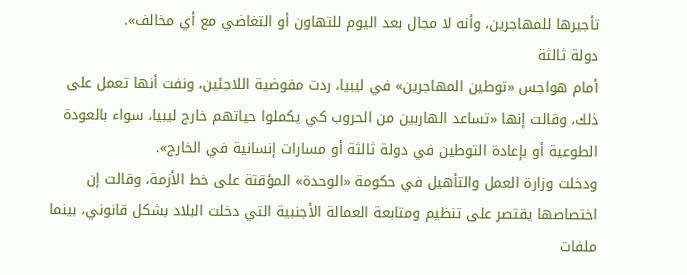تأجيرها للمهاجرين، وأنه لا مجال بعد اليوم للتهاون أو التغاضي مع أي مخالف».
دولة ثالثة
أمام هواجس «توطين المهاجرين» في ليبيا، ردت مفوضية اللاجئين، ونفت أنها تعمل على ذلك، وقالت إنها «تساعد الهاربين من الحروب كي يكملوا حياتهم خارج ليبيا، سواء بالعودة الطوعية أو بإعادة التوطين في دولة ثالثة أو مسارات إنسانية في الخارج».
ودخلت وزارة العمل والتأهيل في حكومة «الوحدة» المؤقتة على خط الأزمة، وقالت إن اختصاصها يقتصر على تنظيم ومتابعة العمالة الأجنبية التي دخلت البلاد بشكل قانوني، بينما ملفات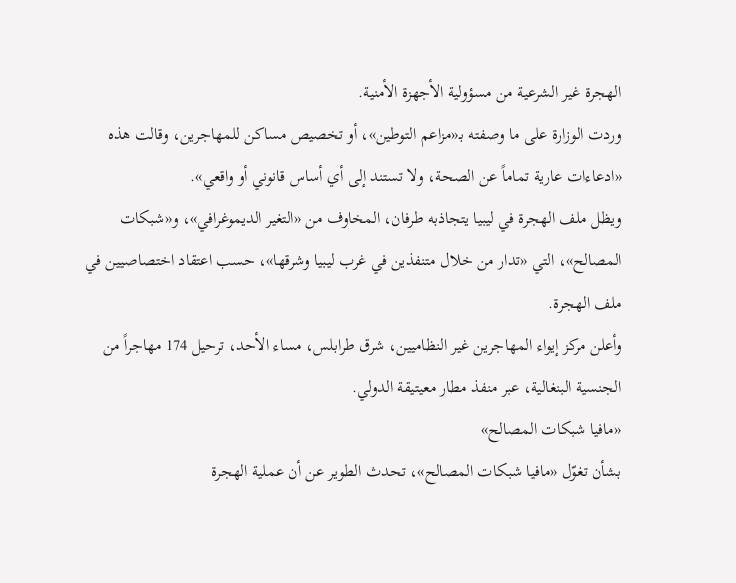الهجرة غير الشرعية من مسؤولية الأجهزة الأمنية.
وردت الوزارة على ما وصفته بـ«مزاعم التوطين»، أو تخصيص مساكن للمهاجرين، وقالت هذه «ادعاءات عارية تماماً عن الصحة، ولا تستند إلى أي أساس قانوني أو واقعي».
ويظل ملف الهجرة في ليبيا يتجاذبه طرفان، المخاوف من «التغير الديموغرافي»، و«شبكات المصالح»، التي «تدار من خلال متنفذين في غرب ليبيا وشرقها»، حسب اعتقاد اختصاصيين في ملف الهجرة.
وأعلن مركز إيواء المهاجرين غير النظاميين، شرق طرابلس، مساء الأحد، ترحيل 174 مهاجراً من الجنسية البنغالية، عبر منفذ مطار معيتيقة الدولي.
«مافيا شبكات المصالح»
بشأن تغوّل «مافيا شبكات المصالح»، تحدث الطوير عن أن عملية الهجرة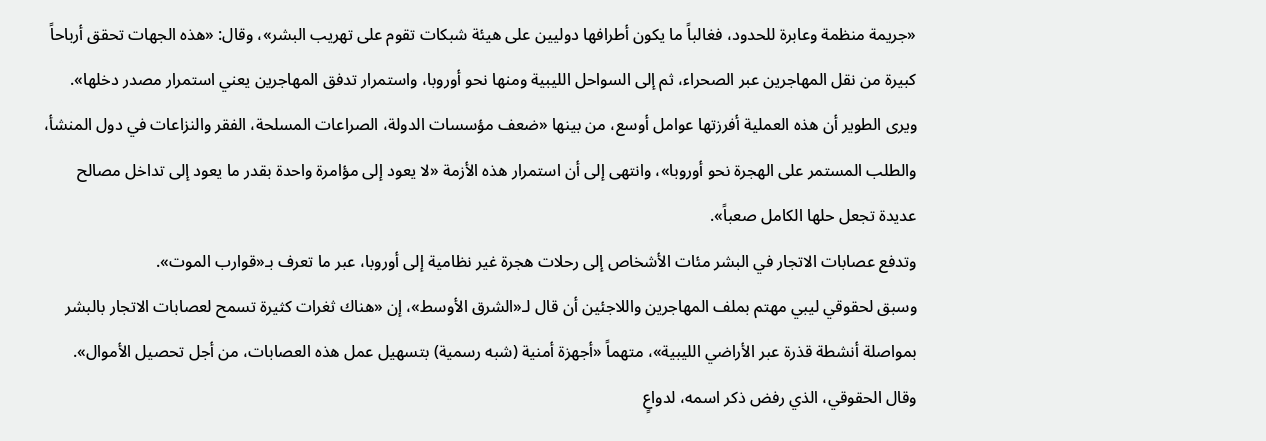«جريمة منظمة وعابرة للحدود، فغالباً ما يكون أطرافها دوليين على هيئة شبكات تقوم على تهريب البشر»، وقال: «هذه الجهات تحقق أرباحاً كبيرة من نقل المهاجرين عبر الصحراء، ثم إلى السواحل الليبية ومنها نحو أوروبا، واستمرار تدفق المهاجرين يعني استمرار مصدر دخلها».
ويرى الطوير أن هذه العملية أفرزتها عوامل أوسع، من بينها «ضعف مؤسسات الدولة، الصراعات المسلحة، الفقر والنزاعات في دول المنشأ، والطلب المستمر على الهجرة نحو أوروبا»، وانتهى إلى أن استمرار هذه الأزمة «لا يعود إلى مؤامرة واحدة بقدر ما يعود إلى تداخل مصالح عديدة تجعل حلها الكامل صعباً».
وتدفع عصابات الاتجار في البشر مئات الأشخاص إلى رحلات هجرة غير نظامية إلى أوروبا، عبر ما تعرف بـ«قوارب الموت».
وسبق لحقوقي ليبي مهتم بملف المهاجرين واللاجئين أن قال لـ«الشرق الأوسط»، إن «هناك ثغرات كثيرة تسمح لعصابات الاتجار بالبشر بمواصلة أنشطة قذرة عبر الأراضي الليبية»، متهماً «أجهزة أمنية (شبه رسمية) بتسهيل عمل هذه العصابات، من أجل تحصيل الأموال».
وقال الحقوقي، الذي رفض ذكر اسمه، لدواعٍ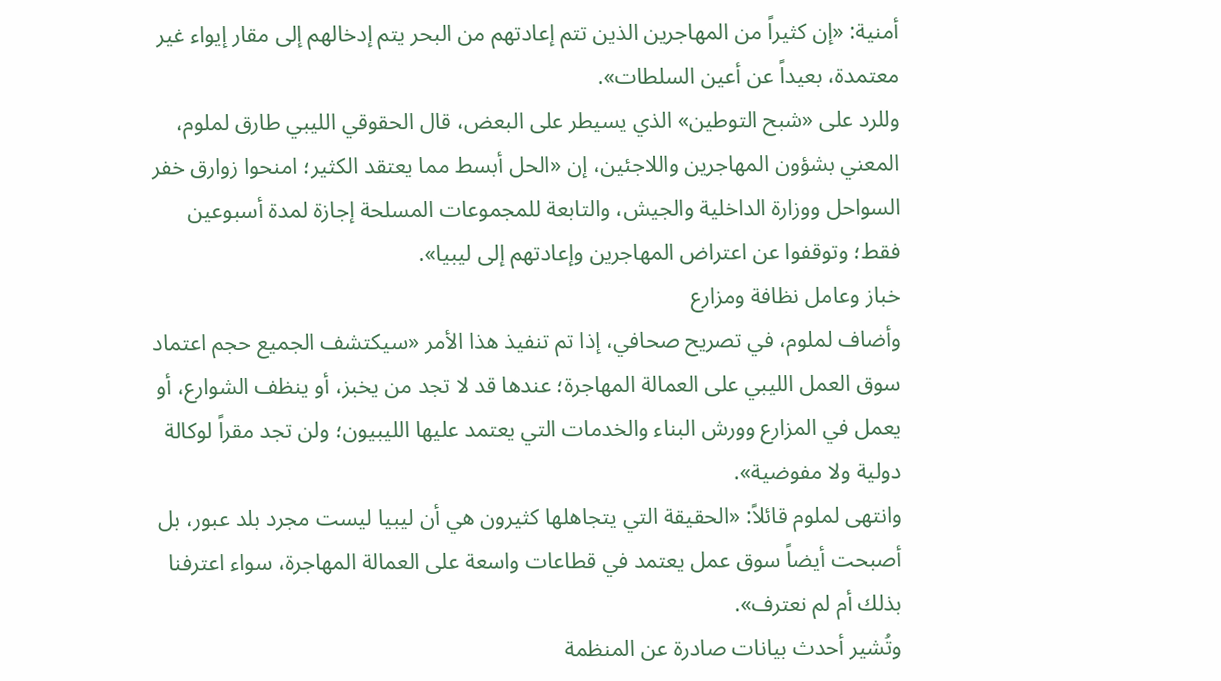أمنية: «إن كثيراً من المهاجرين الذين تتم إعادتهم من البحر يتم إدخالهم إلى مقار إيواء غير معتمدة، بعيداً عن أعين السلطات».
وللرد على «شبح التوطين» الذي يسيطر على البعض، قال الحقوقي الليبي طارق لملوم، المعني بشؤون المهاجرين واللاجئين، إن «الحل أبسط مما يعتقد الكثير؛ امنحوا زوارق خفر السواحل ووزارة الداخلية والجيش، والتابعة للمجموعات المسلحة إجازة لمدة أسبوعين فقط؛ وتوقفوا عن اعتراض المهاجرين وإعادتهم إلى ليبيا».
خباز وعامل نظافة ومزارع
وأضاف لملوم، في تصريح صحافي، إذا تم تنفيذ هذا الأمر «سيكتشف الجميع حجم اعتماد سوق العمل الليبي على العمالة المهاجرة؛ عندها قد لا تجد من يخبز، أو ينظف الشوارع، أو يعمل في المزارع وورش البناء والخدمات التي يعتمد عليها الليبيون؛ ولن تجد مقراً لوكالة دولية ولا مفوضية».
وانتهى لملوم قائلاً: «الحقيقة التي يتجاهلها كثيرون هي أن ليبيا ليست مجرد بلد عبور، بل أصبحت أيضاً سوق عمل يعتمد في قطاعات واسعة على العمالة المهاجرة، سواء اعترفنا بذلك أم لم نعترف».
وتُشير أحدث بيانات صادرة عن المنظمة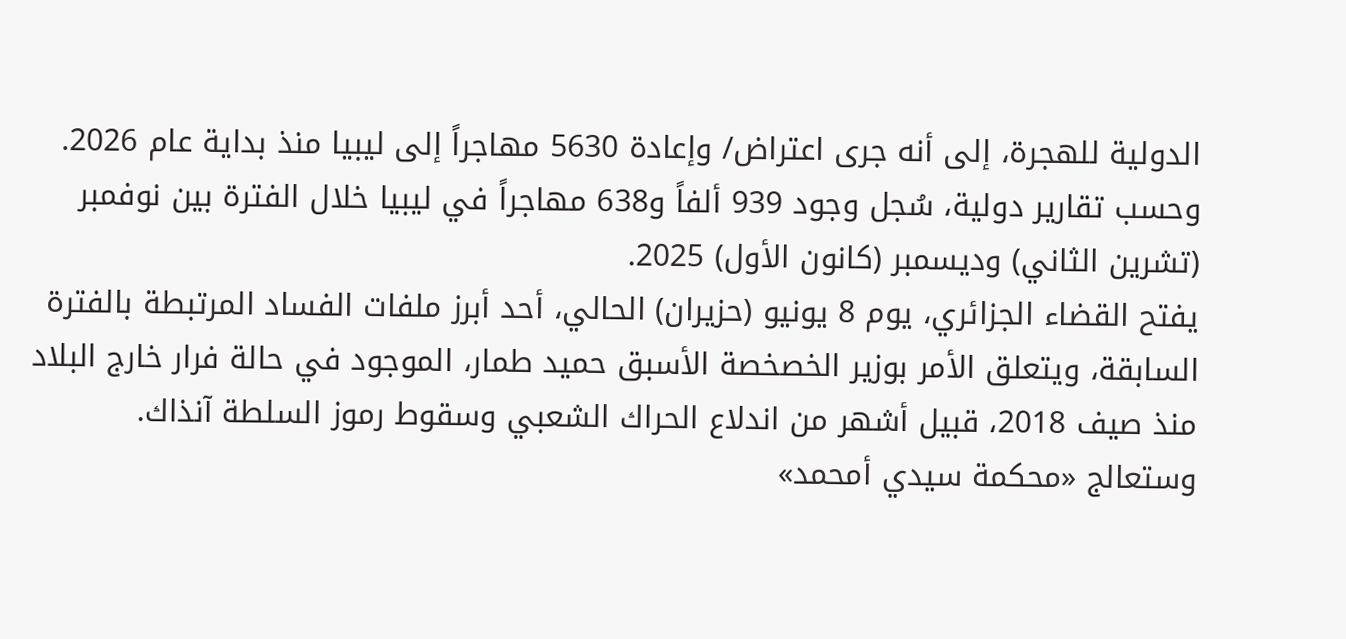الدولية للهجرة، إلى أنه جرى اعتراض/ وإعادة 5630 مهاجراً إلى ليبيا منذ بداية عام 2026. وحسب تقارير دولية، سُجل وجود 939 ألفاً و638 مهاجراً في ليبيا خلال الفترة بين نوفمبر (تشرين الثاني) وديسمبر (كانون الأول) 2025.
يفتح القضاء الجزائري، يوم 8 يونيو (حزيران) الحالي، أحد أبرز ملفات الفساد المرتبطة بالفترة السابقة، ويتعلق الأمر بوزير الخصخصة الأسبق حميد طمار، الموجود في حالة فرار خارج البلاد منذ صيف 2018، قبيل أشهر من اندلاع الحراك الشعبي وسقوط رموز السلطة آنذاك.
وستعالج «محكمة سيدي أمحمد»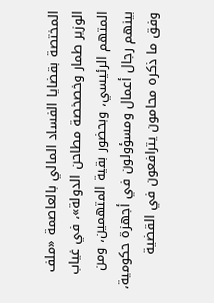المختصة بقضايا الفساد المالي بالعاصمة «ملف الوزير طمار وخصخصة مطاحن الدولة»، في غياب المتهم الرئيسي، وبحضور بقية المتهمين، ومن بينهم رجال أعمال ومسؤولون في أجهزة حكومية، وفق ما ذكره محامون يترافعون في القضية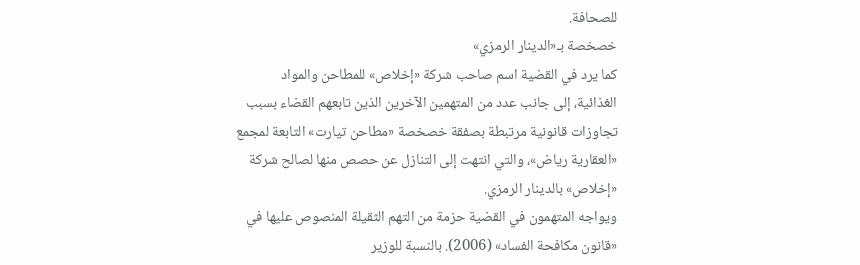للصحافة.
خصخصة بـ«الدينار الرمزي»
كما يرد في القضية اسم صاحب شركة «إخلاص» للمطاحن والمواد الغذائية، إلى جانب عدد من المتهمين الآخرين الذين تابعهم القضاء بسبب تجاوزات قانونية مرتبطة بصفقة خصخصة «مطاحن تيارت» التابعة لمجمع «العقارية رياض»، والتي انتهت إلى التنازل عن حصص منها لصالح شركة «إخلاص» بالدينار الرمزي.
ويواجه المتهمون في القضية حزمة من التهم الثقيلة المنصوص عليها في «قانون مكافحة الفساد» (2006). بالنسبة للوزير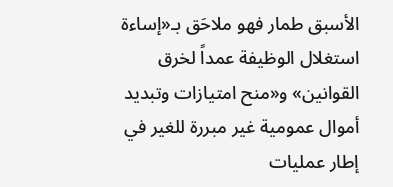الأسبق طمار فهو ملاحَق بـ«إساءة استغلال الوظيفة عمداً لخرق القوانين» و«منح امتيازات وتبديد أموال عمومية غير مبررة للغير في إطار عمليات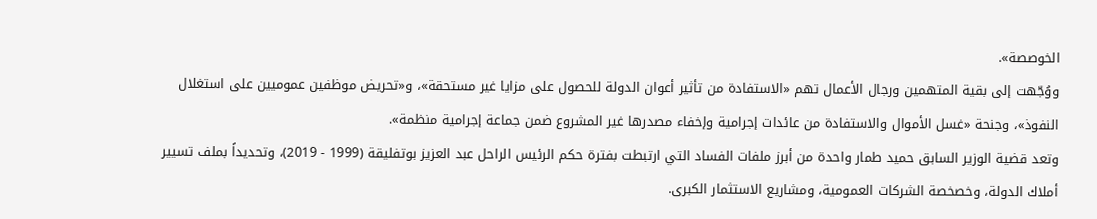الخوصصة».
ووُجّهت إلى بقية المتهمين ورجال الأعمال تهم «الاستفادة من تأثير أعوان الدولة للحصول على مزايا غير مستحقة»، و«تحريض موظفين عموميين على استغلال النفوذ»، وجنحة «غسل الأموال والاستفادة من عائدات إجرامية وإخفاء مصدرها غير المشروع ضمن جماعة إجرامية منظمة».
وتعد قضية الوزير السابق حميد طمار واحدة من أبرز ملفات الفساد التي ارتبطت بفترة حكم الرئيس الراحل عبد العزيز بوتفليقة (1999 - 2019)، وتحديداً بملف تسيير أملاك الدولة، وخصخصة الشركات العمومية، ومشاريع الاستثمار الكبرى.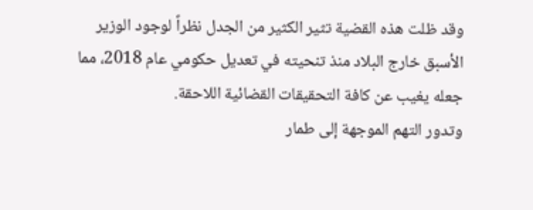وقد ظلت هذه القضية تثير الكثير من الجدل نظراً لوجود الوزير الأسبق خارج البلاد منذ تنحيته في تعديل حكومي عام 2018، مما جعله يغيب عن كافة التحقيقات القضائية اللاحقة.
وتدور التهم الموجهة إلى طمار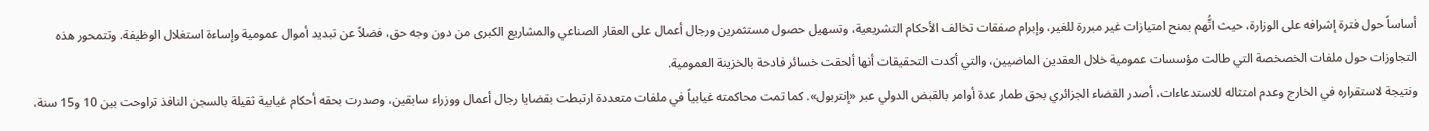أساساً حول فترة إشرافه على الوزارة، حيث اتُّهم بمنح امتيازات غير مبررة للغير، وإبرام صفقات تخالف الأحكام التشريعية، وتسهيل حصول مستثمرين ورجال أعمال على العقار الصناعي والمشاريع الكبرى من دون وجه حق، فضلاً عن تبديد أموال عمومية وإساءة استغلال الوظيفة. وتتمحور هذه التجاوزات حول ملفات الخصخصة التي طالت مؤسسات عمومية خلال العقدين الماضيين، والتي أكدت التحقيقات أنها ألحقت خسائر فادحة بالخزينة العمومية.
ونتيجة لاستقراره في الخارج وعدم امتثاله للاستدعاءات، أصدر القضاء الجزائري بحق طمار عدة أوامر بالقبض الدولي عبر «إنتربول». كما تمت محاكمته غيابياً في ملفات متعددة ارتبطت بقضايا رجال أعمال ووزراء سابقين، وصدرت بحقه أحكام غيابية ثقيلة بالسجن النافذ تراوحت بين 10 و15 سنة،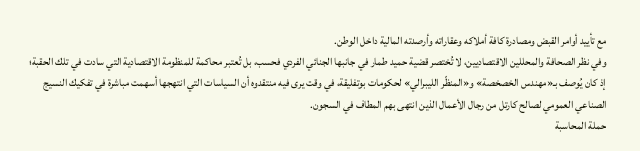مع تأييد أوامر القبض ومصادرة كافة أملاكه وعقاراته وأرصدته المالية داخل الوطن.
وفي نظر الصحافة والمحللين الاقتصاديين، لا تُختصر قضية حميد طمار في جانبها الجنائي الفردي فحسب، بل تُعتبر محاكمة للمنظومة الاقتصادية التي سادت في تلك الحقبة؛ إذ كان يُوصف بـ«مهندس الخصخصة» و«المنظّر الليبرالي» لحكومات بوتفليقة، في وقت يرى فيه منتقدوه أن السياسات التي انتهجها أسهمت مباشرة في تفكيك النسيج الصناعي العمومي لصالح كارتل من رجال الأعمال الذين انتهى بهم المطاف في السجون.
حملة المحاسبة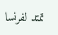تمتد لفرنسا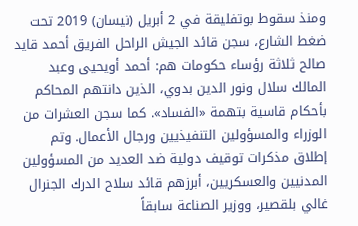ومنذ سقوط بوتفليقة في 2 أبريل (نيسان) 2019 تحت ضغط الشارع، سجن قائد الجيش الراحل الفريق أحمد قايد صالح ثلاثة رؤساء حكومات هم: أحمد أويحيى وعبد المالك سلال ونور الدين بدوي، الذين دانتهم المحاكم بأحكام قاسية بتهمة «الفساد». كما سجن العشرات من الوزراء والمسؤولين التنفيذيين ورجال الأعمال. وتم إطلاق مذكرات توقيف دولية ضد العديد من المسؤولين المدنيين والعسكريين، أبرزهم قائد سلاح الدرك الجنرال غالي بلقصير، ووزير الصناعة سابقاً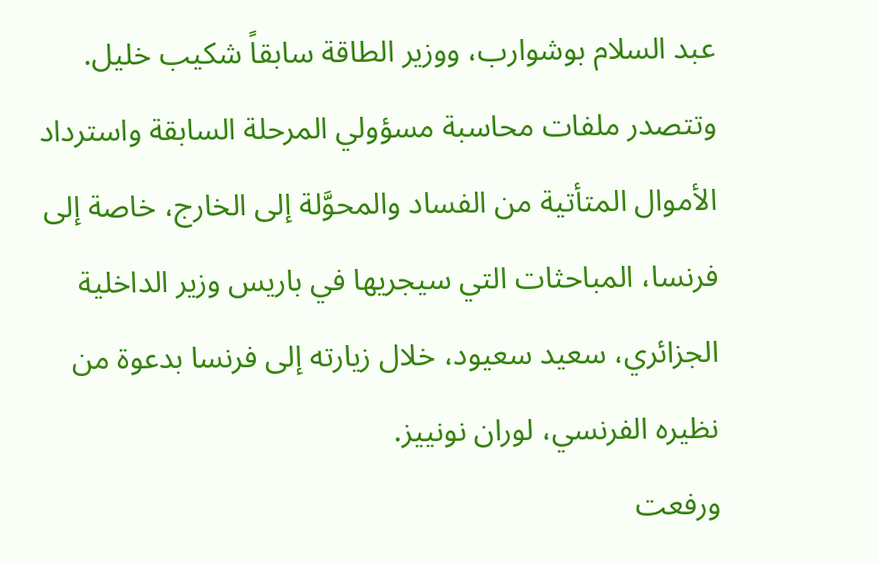عبد السلام بوشوارب، ووزير الطاقة سابقاً شكيب خليل.
وتتصدر ملفات محاسبة مسؤولي المرحلة السابقة واسترداد الأموال المتأتية من الفساد والمحوَّلة إلى الخارج، خاصة إلى فرنسا، المباحثات التي سيجريها في باريس وزير الداخلية الجزائري، سعيد سعيود، خلال زيارته إلى فرنسا بدعوة من نظيره الفرنسي، لوران نونييز.
ورفعت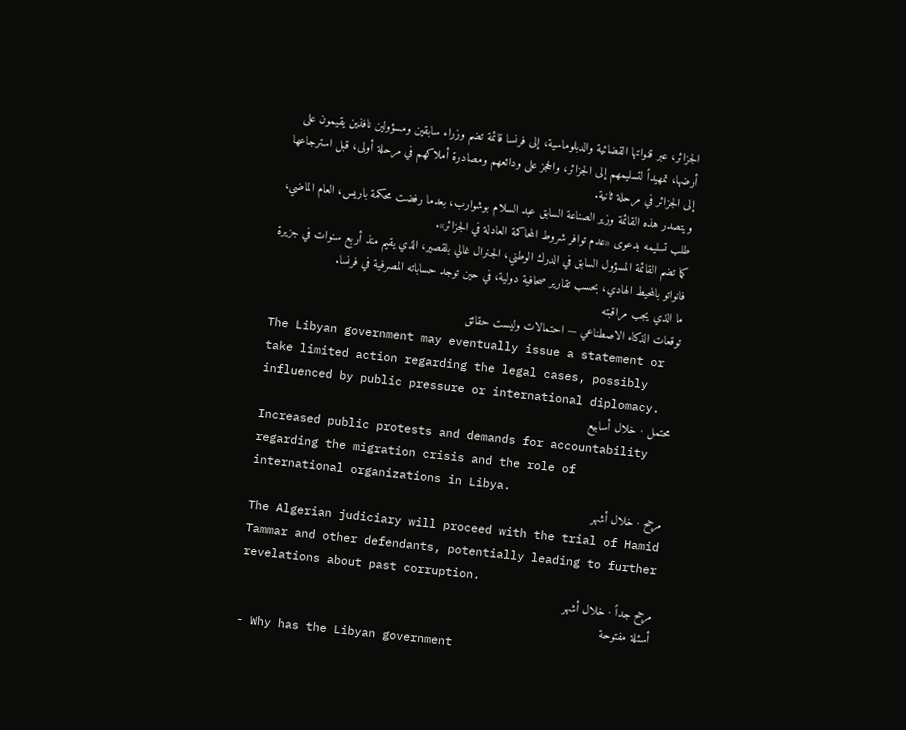الجزائر، عبر قنواتها القضائية والدبلوماسية، إلى فرنسا قائمة تضم وزراء سابقين ومسؤولين نافذين يقيمون على أرضها، تمهيداً لتسليمهم إلى الجزائر، والحجز على ودائعهم ومصادرة أملاكهم في مرحلة أولى، قبل استرجاعها إلى الجزائر في مرحلة ثانية.
ويتصدر هذه القائمة وزير الصناعة السابق عبد السلام بوشوارب، بعدما رفضت محكمة باريس، العام الماضي، طلب تسليمه بدعوى «عدم توافر شروط المحاكمة العادلة في الجزائر».
كما تضم القائمة المسؤول السابق في الدرك الوطني، الجنرال غالي بلقصير، الذي يقيم منذ أربع سنوات في جزيرة فانواتو بالمحيط الهادي، بحسب تقارير صحافية دولية، في حين توجد حساباته المصرفية في فرنسا.
ما الذي يجب مراقبته
توقعات الذكاء الاصطناعي — احتمالات وليست حقائق
The Libyan government may eventually issue a statement or take limited action regarding the legal cases, possibly influenced by public pressure or international diplomacy.
محتمل · خلال أسابيع
Increased public protests and demands for accountability regarding the migration crisis and the role of international organizations in Libya.
مرجح · خلال أشهر
The Algerian judiciary will proceed with the trial of Hamid Tammar and other defendants, potentially leading to further revelations about past corruption.
مرجح جداً · خلال أشهر
أسئلة مفتوحة
- Why has the Libyan government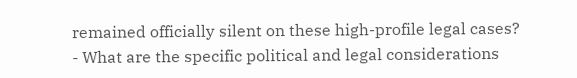remained officially silent on these high-profile legal cases?
- What are the specific political and legal considerations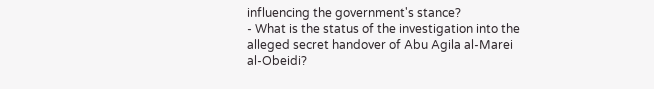influencing the government's stance?
- What is the status of the investigation into the alleged secret handover of Abu Agila al-Marei al-Obeidi?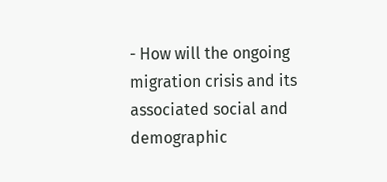- How will the ongoing migration crisis and its associated social and demographic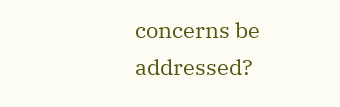concerns be addressed?